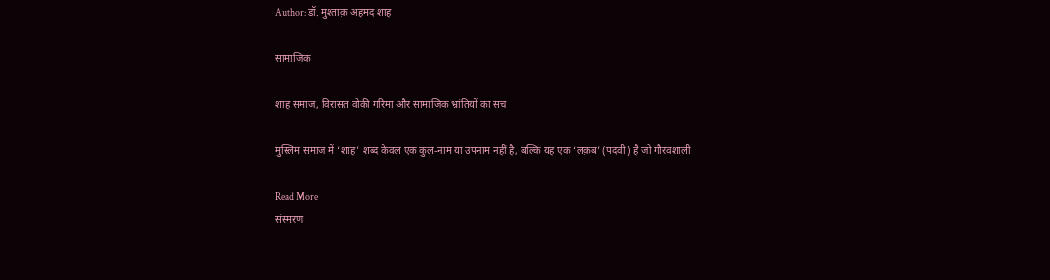Author: डॉ. मुश्ताक़ अहमद शाह

सामाजिक

शाह समाज, विरासत वोकी गरिमा और सामाजिक भ्रांतियों का सच

मुस्लिम समाज में ‘शाह’ शब्द केवल एक कुल-नाम या उपनाम नहीं है, बल्कि यह एक ‘लक़ब’ (पदवी) है जो गौरवशाली

Read More
संस्मरण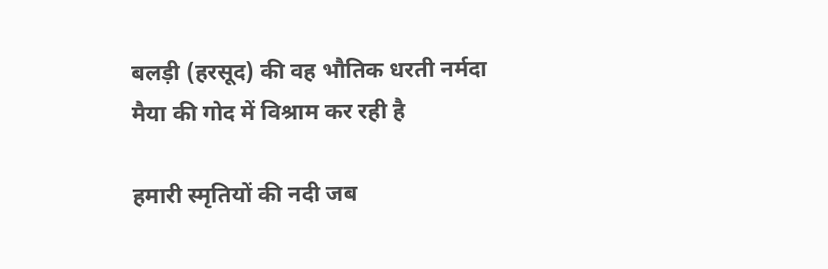बलड़ी (हरसूद) की वह भौतिक धरती नर्मदा मैया की गोद में विश्राम कर रही है

हमारी स्मृतियों की नदी जब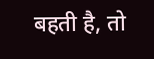बहती है, तो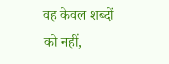वह केवल शब्दों को नहीं,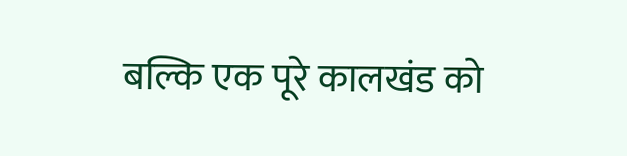बल्कि एक पूरे कालखंड को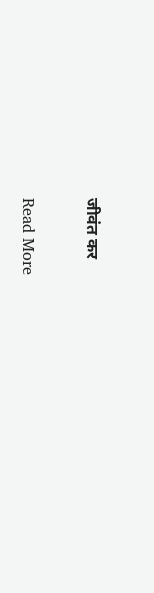जीवंत कर

Read More